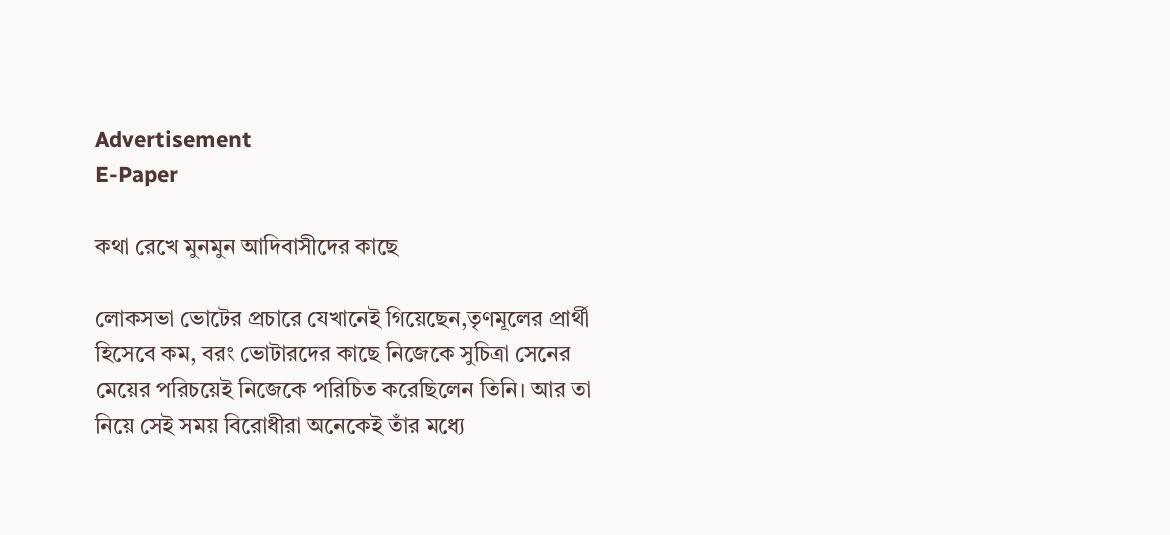Advertisement
E-Paper

কথা রেখে মুনমুন আদিবাসীদের কাছে

লোকসভা ভোটের প্রচারে যেখানেই গিয়েছেন,তৃণমূলের প্রার্থী হিসেবে কম, বরং ভোটারদের কাছে নিজেকে সুচিত্রা সেনের মেয়ের পরিচয়েই নিজেকে পরিচিত করেছিলেন তিনি। আর তা নিয়ে সেই সময় বিরোধীরা অনেকেই তাঁর মধ্যে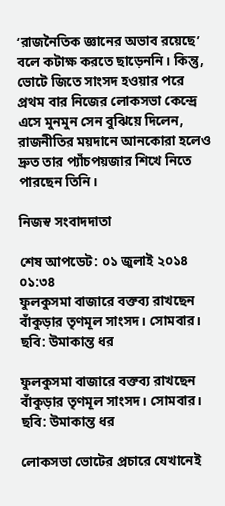‘রাজনৈতিক জ্ঞানের অভাব রয়েছে’ বলে কটাক্ষ করতে ছাড়েননি। কিন্তু, ভোটে জিতে সাংসদ হওয়ার পরে প্রথম বার নিজের লোকসভা কেন্দ্রে এসে মুনমুন সেন বুঝিয়ে দিলেন, রাজনীতির ময়দানে আনকোরা হলেও দ্রুত তার প্যাঁচপয়জার শিখে নিতে পারছেন তিনি।

নিজস্ব সংবাদদাতা

শেষ আপডেট: ০১ জুলাই ২০১৪ ০১:৩৪
ফুলকুসমা বাজারে বক্তব্য রাখছেন বাঁকুড়ার তৃণমূল সাংসদ। সোমবার।  ছবি: উমাকান্ত ধর

ফুলকুসমা বাজারে বক্তব্য রাখছেন বাঁকুড়ার তৃণমূল সাংসদ। সোমবার। ছবি: উমাকান্ত ধর

লোকসভা ভোটের প্রচারে যেখানেই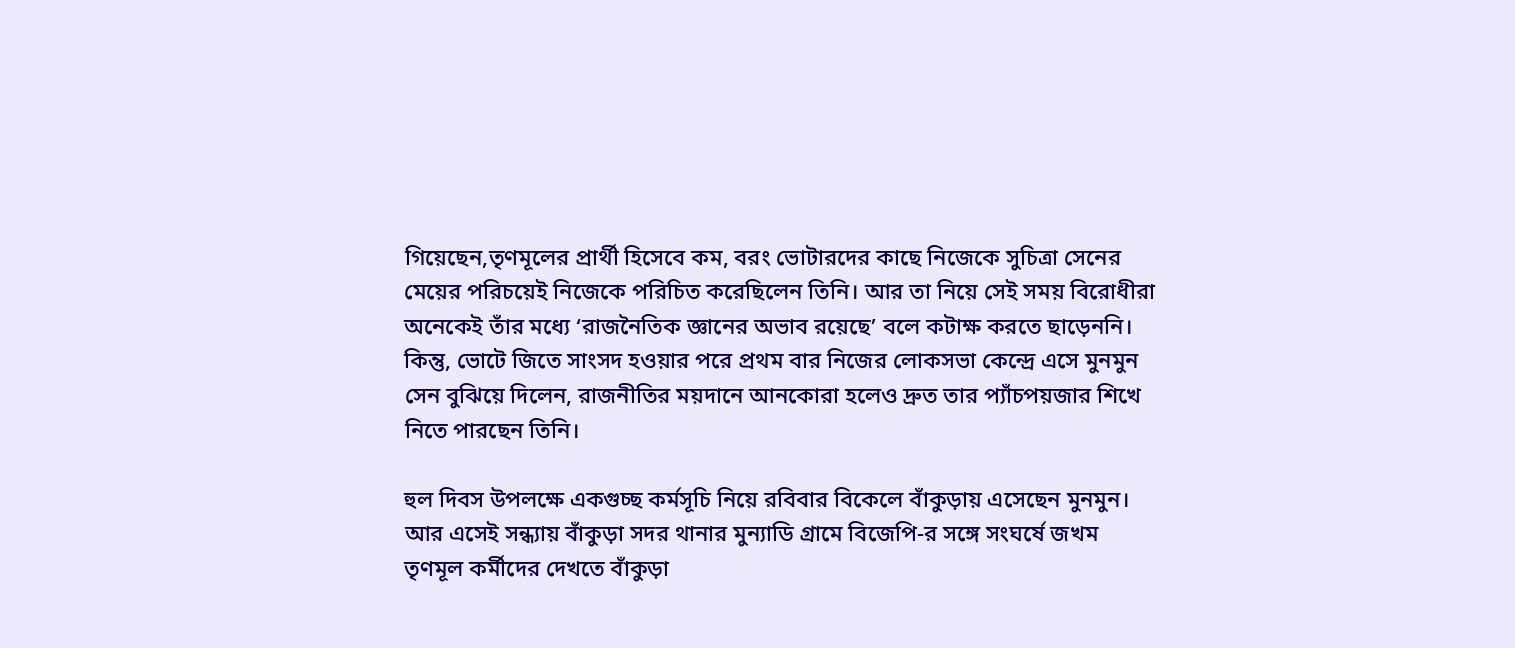গিয়েছেন,তৃণমূলের প্রার্থী হিসেবে কম, বরং ভোটারদের কাছে নিজেকে সুচিত্রা সেনের মেয়ের পরিচয়েই নিজেকে পরিচিত করেছিলেন তিনি। আর তা নিয়ে সেই সময় বিরোধীরা অনেকেই তাঁর মধ্যে ‘রাজনৈতিক জ্ঞানের অভাব রয়েছে’ বলে কটাক্ষ করতে ছাড়েননি। কিন্তু, ভোটে জিতে সাংসদ হওয়ার পরে প্রথম বার নিজের লোকসভা কেন্দ্রে এসে মুনমুন সেন বুঝিয়ে দিলেন, রাজনীতির ময়দানে আনকোরা হলেও দ্রুত তার প্যাঁচপয়জার শিখে নিতে পারছেন তিনি।

হুল দিবস উপলক্ষে একগুচ্ছ কর্মসূচি নিয়ে রবিবার বিকেলে বাঁকুড়ায় এসেছেন মুনমুন। আর এসেই সন্ধ্যায় বাঁকুড়া সদর থানার মুন্যাডি গ্রামে বিজেপি-র সঙ্গে সংঘর্ষে জখম তৃণমূল কর্মীদের দেখতে বাঁকুড়া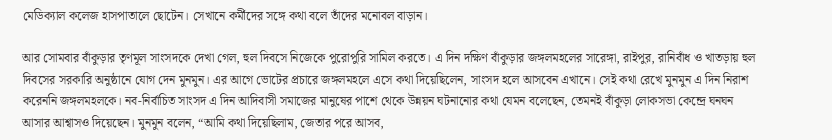মেডিক্যাল কলেজ হাসপাতালে ছোটেন। সেখানে কর্মীদের সঙ্গে কথা বলে তাঁদের মনোবল বাড়ান।

আর সোমবার বাঁকুড়ার তৃণমূল সাংসদকে দেখা গেল, হুল দিবসে নিজেকে পুরোপুরি সামিল করতে। এ দিন দক্ষিণ বাঁকুড়ার জঙ্গলমহলের সারেঙ্গা, রাইপুর, রানিবাঁধ ও খাতড়ায় হুল দিবসের সরকারি অনুষ্ঠানে যোগ দেন মুনমুন। এর আগে ভোটের প্রচারে জঙ্গলমহলে এসে কথা দিয়েছিলেন, সাংসদ হলে আসবেন এখানে। সেই কথা রেখে মুনমুন এ দিন নিরাশ করেননি জঙ্গলমহলকে। নব-নির্বাচিত সাংসদ এ দিন আদিবাসী সমাজের মানুষের পাশে থেকে উন্নয়ন ঘটনানোর কথা যেমন বলেছেন, তেমনই বাঁকুড়া লোকসভা কেন্দ্রে ঘনঘন আসার আশ্বাসও দিয়েছেন। মুনমুন বলেন, “আমি কথা দিয়েছিলাম, জেতার পরে আসব,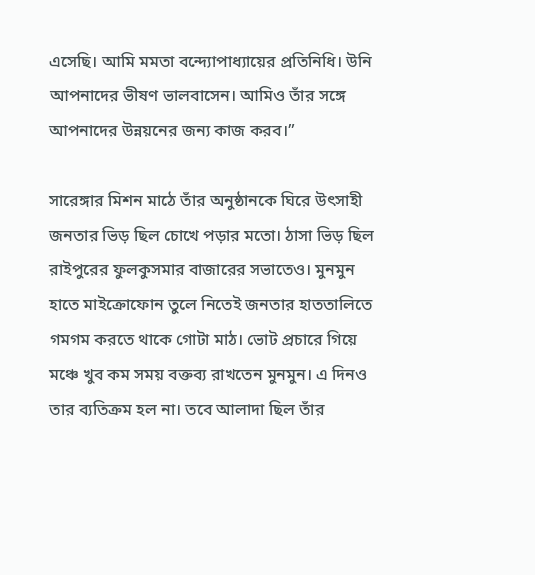এসেছি। আমি মমতা বন্দ্যোপাধ্যায়ের প্রতিনিধি। উনি আপনাদের ভীষণ ভালবাসেন। আমিও তাঁর সঙ্গে আপনাদের উন্নয়নের জন্য কাজ করব।”

সারেঙ্গার মিশন মাঠে তাঁর অনুষ্ঠানকে ঘিরে উৎসাহী জনতার ভিড় ছিল চোখে পড়ার মতো। ঠাসা ভিড় ছিল রাইপুরের ফুলকুসমার বাজারের সভাতেও। মুনমুন হাতে মাইক্রোফোন তুলে নিতেই জনতার হাততালিতে গমগম করতে থাকে গোটা মাঠ। ভোট প্রচারে গিয়ে মঞ্চে খুব কম সময় বক্তব্য রাখতেন মুনমুন। এ দিনও তার ব্যতিক্রম হল না। তবে আলাদা ছিল তাঁর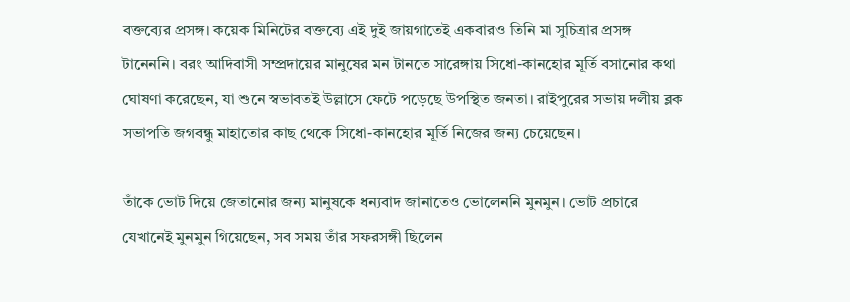বক্তব্যের প্রসঙ্গ। কয়েক মিনিটের বক্তব্যে এই দুই জায়গাতেই একবারও তিনি মা সুচিত্রার প্রসঙ্গ টানেননি। বরং আদিবাসী সম্প্রদায়ের মানুষের মন টানতে সারেঙ্গায় সিধো-কানহোর মূর্তি বসানোর কথা ঘোষণা করেছেন, যা শুনে স্বভাবতই উল্লাসে ফেটে পড়েছে উপস্থিত জনতা। রাইপুরের সভায় দলীয় ব্লক সভাপতি জগবন্ধু মাহাতোর কাছ থেকে সিধো-কানহোর মূর্তি নিজের জন্য চেয়েছেন।

তাঁকে ভোট দিয়ে জেতানোর জন্য মানুষকে ধন্যবাদ জানাতেও ভোলেননি মুনমুন। ভোট প্রচারে যেখানেই মুনমুন গিয়েছেন, সব সময় তাঁর সফরসঙ্গী ছিলেন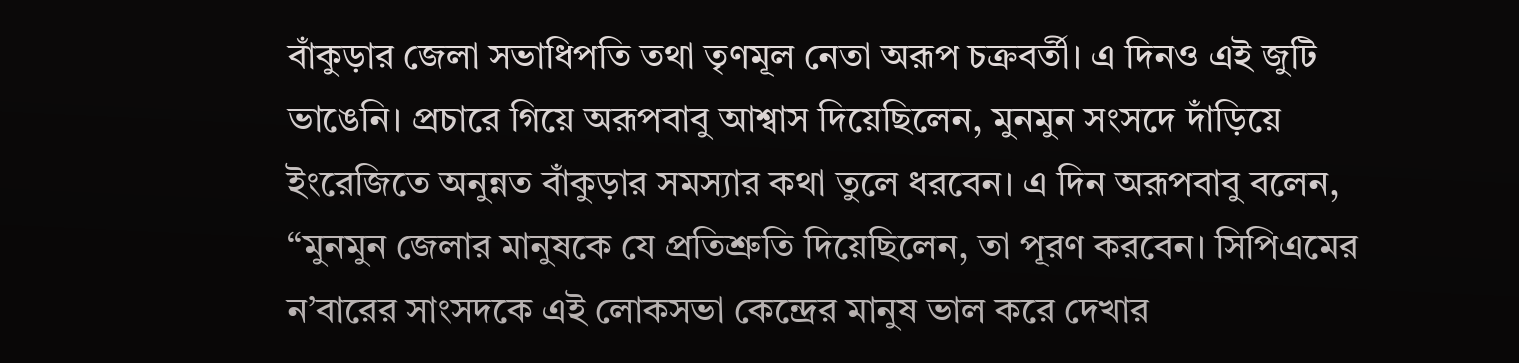বাঁকুড়ার জেলা সভাধিপতি তথা তৃণমূল নেতা অরূপ চক্রবর্তী। এ দিনও এই জুটি ভাঙেনি। প্রচারে গিয়ে অরূপবাবু আশ্বাস দিয়েছিলেন, মুনমুন সংসদে দাঁড়িয়ে ইংরেজিতে অনুন্নত বাঁকুড়ার সমস্যার কথা তুলে ধরবেন। এ দিন অরূপবাবু বলেন, “মুনমুন জেলার মানুষকে যে প্রতিশ্রুতি দিয়েছিলেন, তা পূরণ করবেন। সিপিএমের ন’বারের সাংসদকে এই লোকসভা কেন্দ্রের মানুষ ভাল করে দেখার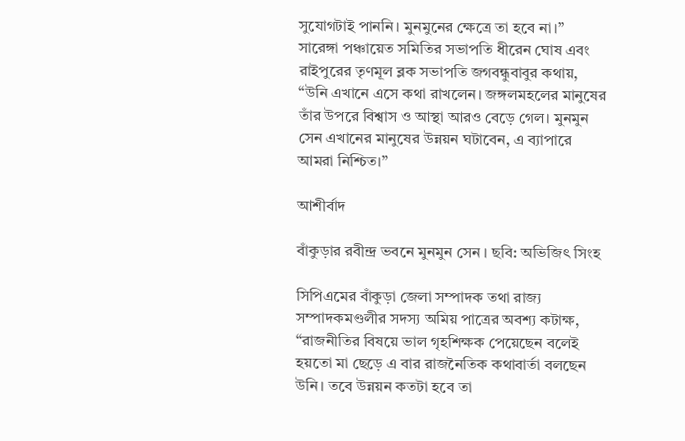সুযোগটাই পাননি। মুনমুনের ক্ষেত্রে তা হবে না।” সারেঙ্গা পঞ্চায়েত সমিতির সভাপতি ধীরেন ঘোষ এবং রাইপুরের তৃণমূল ব্লক সভাপতি জগবন্ধুবাবুর কথায়, “উনি এখানে এসে কথা রাখলেন। জঙ্গলমহলের মানুষের তাঁর উপরে বিশ্বাস ও আস্থা আরও বেড়ে গেল। মুনমুন সেন এখানের মানুষের উন্নয়ন ঘটাবেন, এ ব্যাপারে আমরা নিশ্চিত।”

আশীর্বাদ

বাঁকুড়ার রবীন্দ্র ভবনে মুনমুন সেন । ছবি: অভিজিৎ সিংহ

সিপিএমের বাঁকুড়া জেলা সম্পাদক তথা রাজ্য সম্পাদকমণ্ডলীর সদস্য অমিয় পাত্রের অবশ্য কটাক্ষ, “রাজনীতির বিষয়ে ভাল গৃহশিক্ষক পেয়েছেন বলেই হয়তো মা ছেড়ে এ বার রাজনৈতিক কথাবার্তা বলছেন উনি। তবে উন্নয়ন কতটা হবে তা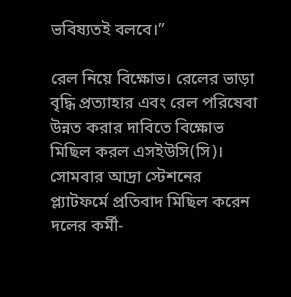ভবিষ্যতই বলবে।”

রেল নিয়ে বিক্ষোভ। রেলের ভাড়া বৃদ্ধি প্রত্যাহার এবং রেল পরিষেবা উন্নত করার দাবিতে বিক্ষোভ মিছিল করল এসইউসি(সি)। সোমবার আদ্রা স্টেশনের প্ল্যাটফর্মে প্রতিবাদ মিছিল করেন দলের কর্মী-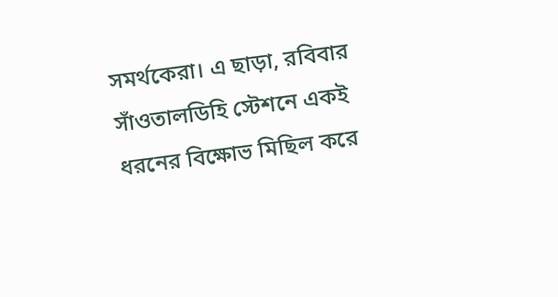সমর্থকেরা। এ ছাড়া, রবিবার সাঁওতালডিহি স্টেশনে একই ধরনের বিক্ষোভ মিছিল করে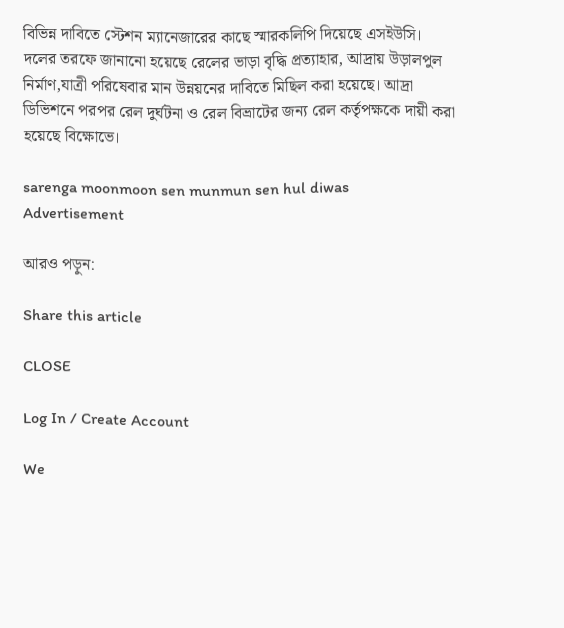বিভিন্ন দাবিতে স্টেশন ম্যানেজারের কাছে স্মারকলিপি দিয়েছে এসইউসি। দলের তরফে জানানো হয়েছে রেলের ভাড়া বৃদ্ধি প্রত্যাহার, আদ্রায় উড়ালপুল নির্মাণ,যাত্রী পরিষেবার মান উন্নয়নের দাবিতে মিছিল করা হয়েছে। আদ্রা ডিভিশনে পরপর রেল দুর্ঘটনা ও রেল বিভ্রাটের জন্য রেল কর্তৃপক্ষকে দায়ী করা হয়েছে বিক্ষোভে।

sarenga moonmoon sen munmun sen hul diwas
Advertisement

আরও পড়ুন:

Share this article

CLOSE

Log In / Create Account

We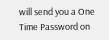will send you a One Time Password on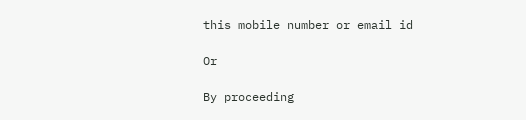this mobile number or email id

Or

By proceeding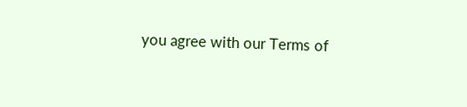you agree with our Terms of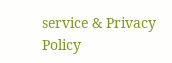service & Privacy Policy